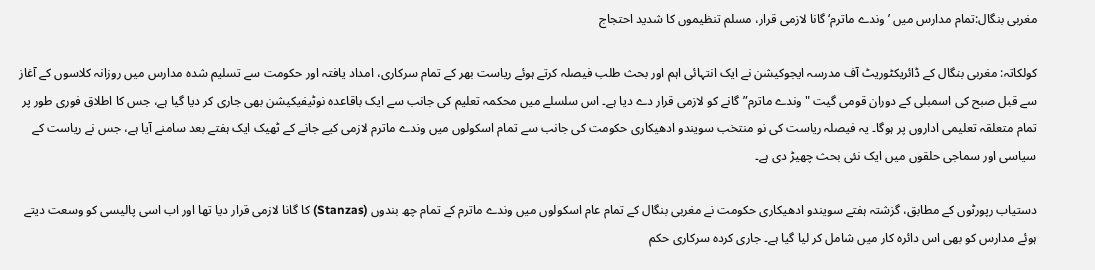مغربی بنگال:تمام مدارس میں ’وندے ماترم‘ گانا لازمی قرار، مسلم تنظیموں کا شدید احتجاج

کولکاتہ: مغربی بنگال کے ڈائریکٹوریٹ آف مدرسہ ایجوکیشن نے ایک انتہائی اہم اور بحث طلب فیصلہ کرتے ہوئے ریاست بھر کے تمام سرکاری، امداد یافتہ اور حکومت سے تسلیم شدہ مدارس میں روزانہ کلاسوں کے آغاز سے قبل صبح کی اسمبلی کے دوران قومی گیت "وندے ماترم” گانے کو لازمی قرار دے دیا ہے۔ اس سلسلے میں محکمہ تعلیم کی جانب سے ایک باقاعدہ نوٹیفیکیشن بھی جاری کر دیا گیا ہے، جس کا اطلاق فوری طور پر تمام متعلقہ تعلیمی اداروں پر ہوگا۔ یہ فیصلہ ریاست کی نو منتخب سویندو ادھیکاری حکومت کی جانب سے تمام اسکولوں میں وندے ماترم لازمی کیے جانے کے ٹھیک ایک ہفتے بعد سامنے آیا ہے، جس نے ریاست کے سیاسی اور سماجی حلقوں میں ایک نئی بحث چھیڑ دی ہے۔

دستیاب رپورٹوں کے مطابق، گزشتہ ہفتے سویندو ادھیکاری حکومت نے مغربی بنگال کے تمام عام اسکولوں میں وندے ماترم کے تمام چھ بندوں (Stanzas) کا گانا لازمی قرار دیا تھا اور اب اسی پالیسی کو وسعت دیتے ہوئے مدارس کو بھی اس دائرہ کار میں شامل کر لیا گیا ہے۔ جاری کردہ سرکاری حکم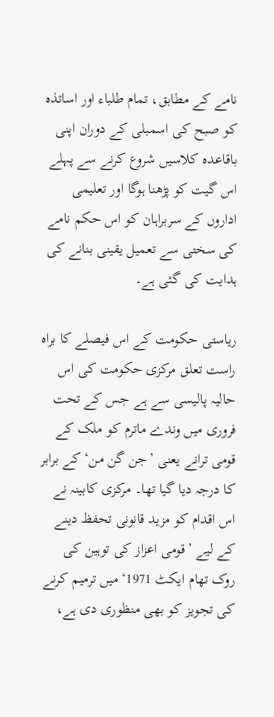نامے کے مطابق، تمام طلباء اور اساتذہ کو صبح کی اسمبلی کے دوران اپنی باقاعدہ کلاسیں شروع کرنے سے پہلے اس گیت کو پڑھنا ہوگا اور تعلیمی اداروں کے سربراہان کو اس حکم نامے کی سختی سے تعمیل یقینی بنانے کی ہدایت کی گئی ہے۔

ریاستی حکومت کے اس فیصلے کا براہ راست تعلق مرکزی حکومت کی اس حالیہ پالیسی سے ہے جس کے تحت فروری میں وندے ماترم کو ملک کے قومی ترانے یعنی ’جن گن من‘ کے برابر کا درجہ دیا گیا تھا۔ مرکزی کابینہ نے اس اقدام کو مزید قانونی تحفظ دینے کے لیے ’قومی اعزاز کی توہین کی روک تھام ایکٹ 1971‘ میں ترمیم کرنے کی تجویز کو بھی منظوری دی ہے،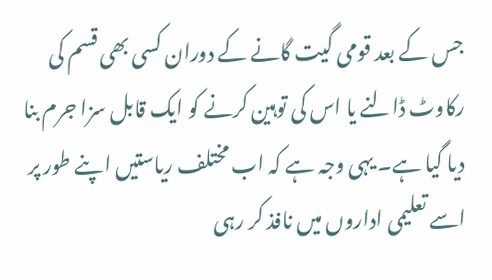جس کے بعد قومی گیت گانے کے دوران کسی بھی قسم کی رکاوٹ ڈالنے یا اس کی توہین کرنے کو ایک قابل سزا جرم بنا دیا گیا ہے۔ یہی وجہ ہے کہ اب مختلف ریاستیں اپنے طور پر اسے تعلیمی اداروں میں نافذ کر رہی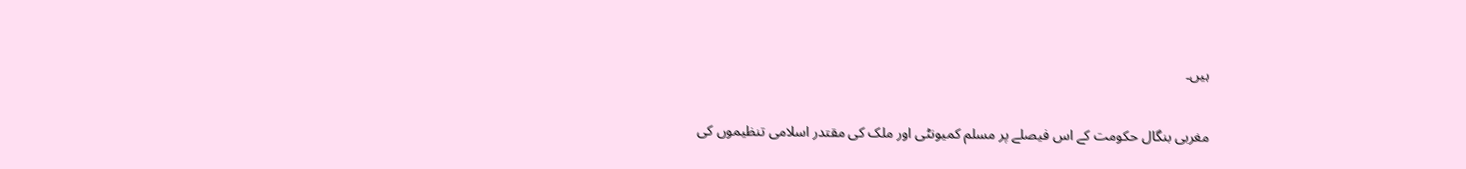ہیں۔

مغربی بنگال حکومت کے اس فیصلے پر مسلم کمیونٹی اور ملک کی مقتدر اسلامی تنظیموں کی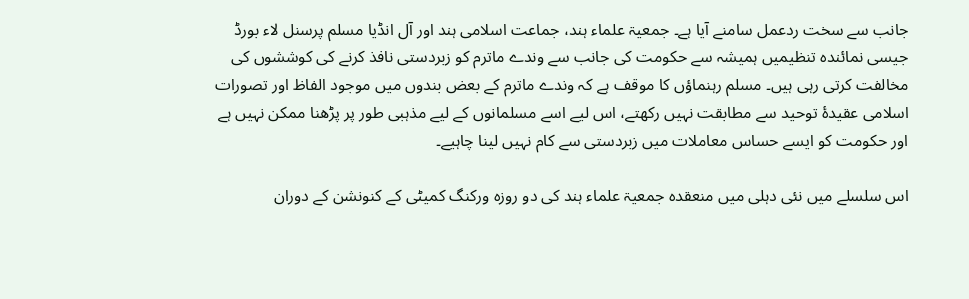جانب سے سخت ردعمل سامنے آیا ہے۔ جمعیۃ علماء ہند، جماعت اسلامی ہند اور آل انڈیا مسلم پرسنل لاء بورڈ جیسی نمائندہ تنظیمیں ہمیشہ سے حکومت کی جانب سے وندے ماترم کو زبردستی نافذ کرنے کی کوششوں کی مخالفت کرتی رہی ہیں۔ مسلم رہنماؤں کا موقف ہے کہ وندے ماترم کے بعض بندوں میں موجود الفاظ اور تصورات اسلامی عقیدۂ توحید سے مطابقت نہیں رکھتے، اس لیے اسے مسلمانوں کے لیے مذہبی طور پر پڑھنا ممکن نہیں ہے اور حکومت کو ایسے حساس معاملات میں زبردستی سے کام نہیں لینا چاہیے۔

اس سلسلے میں نئی دہلی میں منعقدہ جمعیۃ علماء ہند کی دو روزہ ورکنگ کمیٹی کے کنونشن کے دوران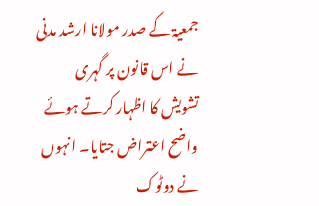جمعیۃ کے صدر مولانا ارشد مدنی نے اس قانون پر گہری تشویش کا اظہار کرتے ہوئے واضح اعتراض جتایا۔ انہوں نے دوٹوک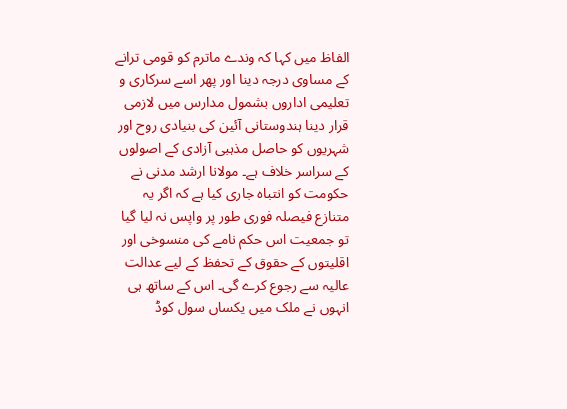الفاظ میں کہا کہ وندے ماترم کو قومی ترانے کے مساوی درجہ دینا اور پھر اسے سرکاری و تعلیمی اداروں بشمول مدارس میں لازمی قرار دینا ہندوستانی آئین کی بنیادی روح اور شہریوں کو حاصل مذہبی آزادی کے اصولوں کے سراسر خلاف ہے۔ مولانا ارشد مدنی نے حکومت کو انتباہ جاری کیا ہے کہ اگر یہ متنازع فیصلہ فوری طور پر واپس نہ لیا گیا تو جمعیت اس حکم نامے کی منسوخی اور اقلیتوں کے حقوق کے تحفظ کے لیے عدالت عالیہ سے رجوع کرے گی۔ اس کے ساتھ ہی انہوں نے ملک میں یکساں سول کوڈ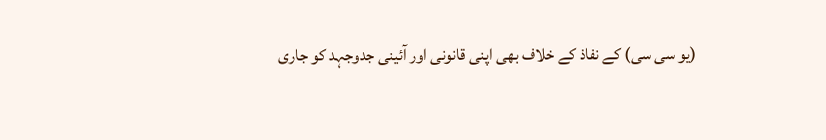(یو سی سی) کے نفاذ کے خلاف بھی اپنی قانونی اور آئینی جدوجہد کو جاری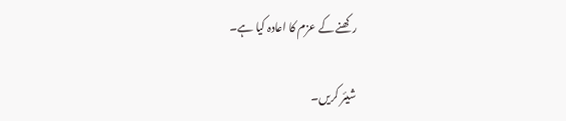رکھنے کے عزم کا اعادہ کیا ہے۔

شیئر کریں۔